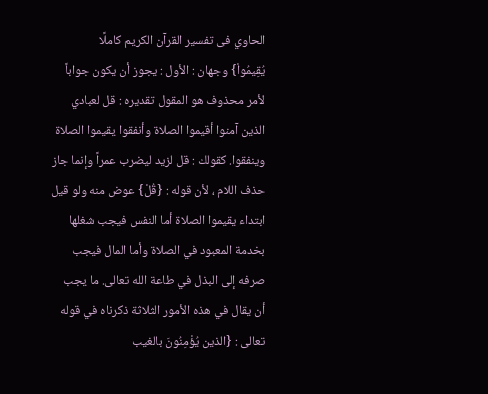الحاوي فى تفسير القرآن الكريم كاملًا
يُقِيمُواْ} وجهان : الأول : يجوز أن يكون جواباً لأمر محذوف هو المقول تقديره : قل لعبادي الذين آمنوا أقيموا الصلاة وأنفقوا يقيموا الصلاة وينفقوا. كقولك : قل لزيد ليضرب عمراً وإنما جاز حذف اللام ، لأن قوله : {قُلْ} عوض منه ولو قيل ابتداء يقيموا الصلاة أما النفس فيجب شغلها بخدمة المعبود في الصلاة وأما المال فيجب صرفه إلى البذل في طاعة الله تعالى. ما يجب أن يقال في هذه الأمور الثلاثة ذكرناه في قوله تعالى : {الذين يُؤْمِنُونَ بالغيب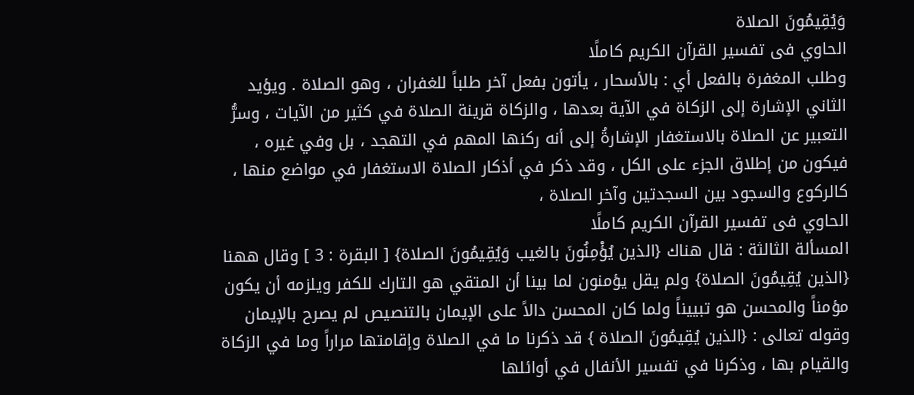وَيُقِيمُونَ الصلاة
الحاوي فى تفسير القرآن الكريم كاملًا
وطلب المغفرة بالفعل أي : بالأسحار ، يأتون بفعل آخر طلباً للغفران ، وهو الصلاة . ويؤيد الثاني الإشارة إلى الزكاة في الآية بعدها ، والزكاة قرينة الصلاة في كثير من الآيات ، وسرُّ التعبير عن الصلاة بالاستغفار الإشارةُ إلى أنه ركنها المهم في التهجد ، بل وفي غيره ، فيكون من إطلاق الجزء على الكل ، وقد ذكر في أذكار الصلاة الاستغفار في مواضع منها ، كالركوع والسجود بين السجدتين وآخر الصلاة ،
الحاوي فى تفسير القرآن الكريم كاملًا
المسألة الثالثة : قال هناك {الذين يُؤْمِنُونَ بالغيب وَيُقِيمُونَ الصلاة} [ البقرة : 3 ] وقال ههنا {الذين يُقِيمُونَ الصلاة} ولم يقل يؤمنون لما بينا أن المتقي هو التارك للكفر ويلزمه أن يكون مؤمناً والمحسن هو تبييناً ولما كان المحسن دالاً على الإيمان بالتنصيص لم يصرح بالإيمان وقوله تعالى : {الذين يُقِيمُونَ الصلاة } قد ذكرنا ما في الصلاة وإقامتها مراراً وما في الزكاة والقيام بها ، وذكرنا في تفسير الأنفال في أوائلها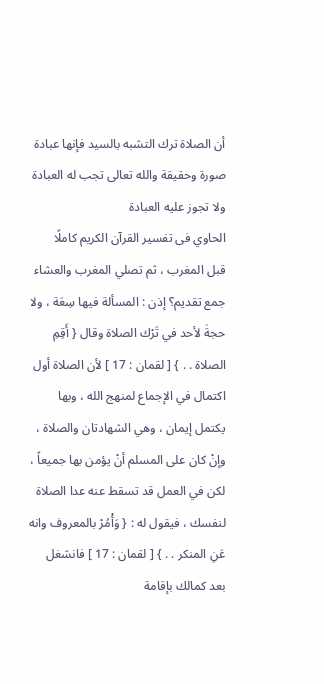أن الصلاة ترك التشبه بالسيد فإنها عبادة صورة وحقيقة والله تعالى تجب له العبادة ولا تجوز عليه العبادة
الحاوي فى تفسير القرآن الكريم كاملًا
قبل المغرب ، ثم تصلي المغرب والعشاء جمع تقديم؟ إذن : المسألة فيها سِعَة ، ولا حجةَ لأحد في تَرْك الصلاة وقال { أَقِمِ الصلاة . . } [ لقمان : 17 ] لأن الصلاة أول اكتمال في الإجماع لمنهج الله ، وبها يكتمل إيمان ، وهي الشهادتان والصلاة ، وإنْ كان على المسلم أنْ يؤمن بها جميعاً ، لكن في العمل قد تسقط عنه عدا الصلاة لنفسك ، فيقول له : { وَأْمُرْ بالمعروف وانه عَنِ المنكر . . } [ لقمان : 17 ] فانشغل بعد كمالك بإقامة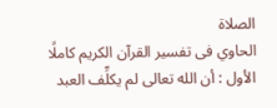الصلاة
الحاوي فى تفسير القرآن الكريم كاملًا
الأول : أن الله تعالى لم يكلِّف العبد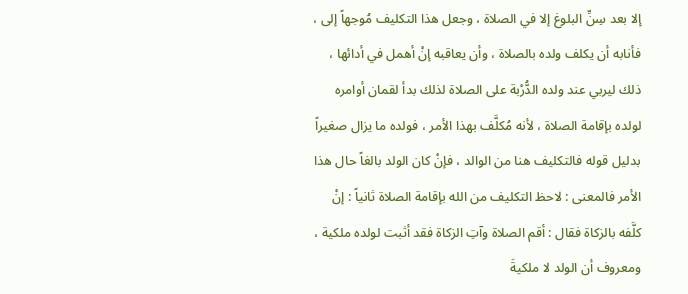إلا بعد سِنِّ البلوغ إلا في الصلاة ، وجعل هذا التكليف مُوجهاً إلى ، فأنابه أن يكلف ولده بالصلاة ، وأن يعاقبه إنْ أهمل في أدائها ، ذلك ليربي عند ولده الدُّرْبة على الصلاة لذلك بدأ لقمان أوامره لولده بإقامة الصلاة ، لأنه مُكلَّف بهذا الأمر ، فولده ما يزال صغيراً بدليل قوله فالتكليف هنا من الوالد ، فإنْ كان الولد بالغاً حال هذا الأمر فالمعنى : لاحظ التكليف من الله بإقامة الصلاة ثانياً : إنْ كلَّفه بالزكاة فقال : أقم الصلاة وآتِ الزكاة فقد أثبت لولده ملكية ، ومعروف أن الولد لا ملكيةَ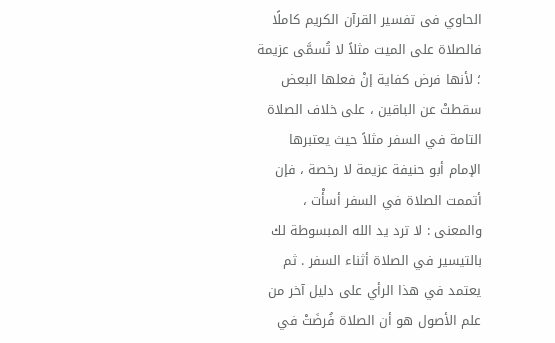الحاوي فى تفسير القرآن الكريم كاملًا
فالصلاة على الميت مثلاً لا تُسمَّى عزيمة ؛ لأنها فرض كفاية إنْ فعلها البعض سقطتْ عن الباقين ، على خلاف الصلاة التامة في السفر مثلاً حيث يعتبرها الإمام أبو حنيفة عزيمة لا رخصة ، فإن أتممت الصلاة في السفر أسأْت ، والمعنى : لا ترد يد الله المبسوطة لك بالتيسير في الصلاة أثناء السفر . ثم يعتمد في هذا الرأي على دليل آخر من علم الأصول هو أن الصلاة فُرضَتْ في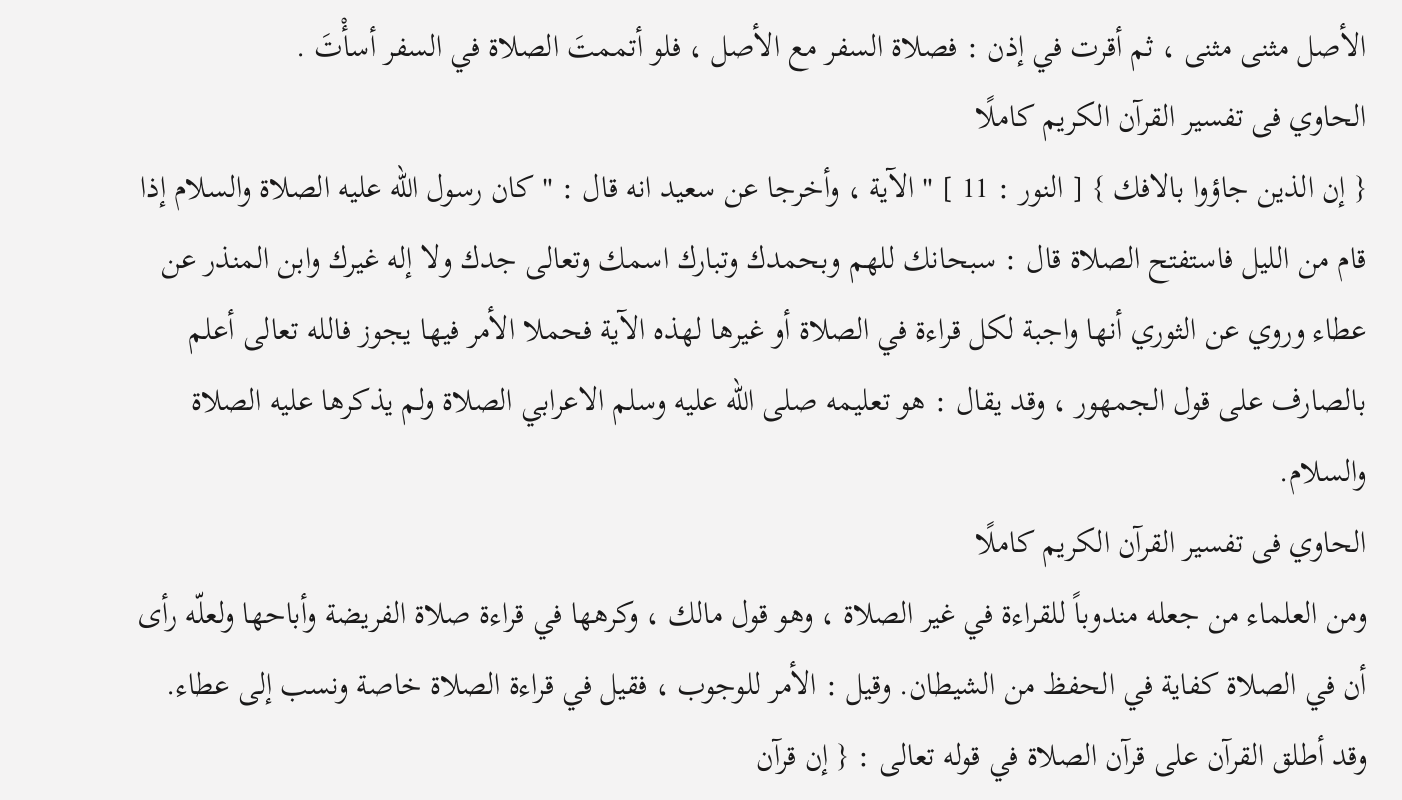الأصل مثنى مثنى ، ثم أقرت في إذن : فصلاة السفر مع الأصل ، فلو أتممتَ الصلاة في السفر أسأْتَ .
الحاوي فى تفسير القرآن الكريم كاملًا
{ إن الذين جاؤوا بالافك } [ النور : 11 ] " الآية ، وأخرجا عن سعيد انه قال : " كان رسول الله عليه الصلاة والسلام إذا قام من الليل فاستفتح الصلاة قال : سبحانك للهم وبحمدك وتبارك اسمك وتعالى جدك ولا إله غيرك وابن المنذر عن عطاء وروي عن الثوري أنها واجبة لكل قراءة في الصلاة أو غيرها لهذه الآية فحملا الأمر فيها يجوز فالله تعالى أعلم بالصارف على قول الجمهور ، وقد يقال : هو تعليمه صلى الله عليه وسلم الاعرابي الصلاة ولم يذكرها عليه الصلاة والسلام.
الحاوي فى تفسير القرآن الكريم كاملًا
ومن العلماء من جعله مندوباً للقراءة في غير الصلاة ، وهو قول مالك ، وكرهها في قراءة صلاة الفريضة وأباحها ولعلّه رأى أن في الصلاة كفاية في الحفظ من الشيطان. وقيل : الأمر للوجوب ، فقيل في قراءة الصلاة خاصة ونسب إلى عطاء. وقد أطلق القرآن على قرآن الصلاة في قوله تعالى : { إن قرآن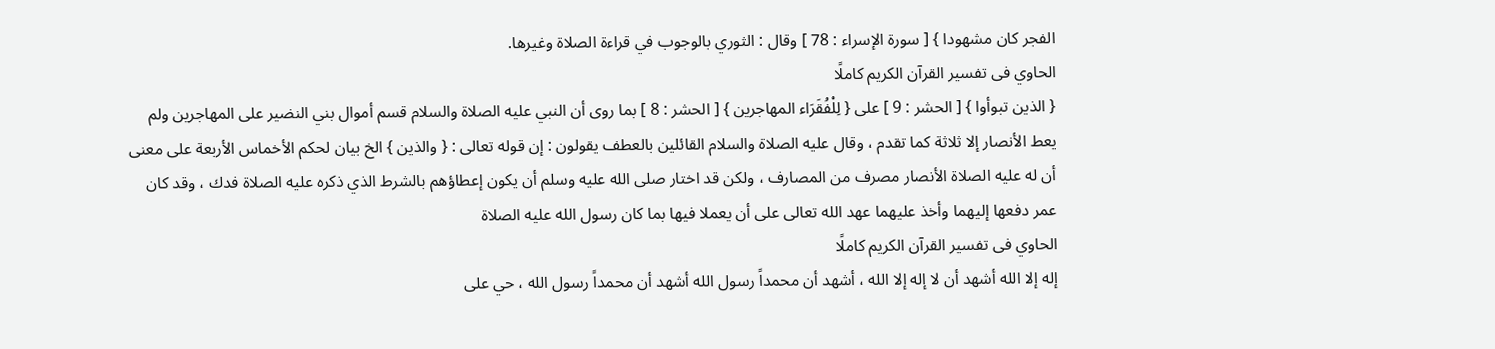الفجر كان مشهودا } [ سورة الإسراء : 78 ] وقال : الثوري بالوجوب في قراءة الصلاة وغيرها.
الحاوي فى تفسير القرآن الكريم كاملًا
{ الذين تبوأوا } [ الحشر : 9 ] على { لِلْفُقَرَاء المهاجرين } [ الحشر : 8 ] بما روى أن النبي عليه الصلاة والسلام قسم أموال بني النضير على المهاجرين ولم يعط الأنصار إلا ثلاثة كما تقدم ، وقال عليه الصلاة والسلام القائلين بالعطف يقولون : إن قوله تعالى : { والذين } الخ بيان لحكم الأخماس الأربعة على معنى أن له عليه الصلاة الأنصار مصرف من المصارف ، ولكن قد اختار صلى الله عليه وسلم أن يكون إعطاؤهم بالشرط الذي ذكره عليه الصلاة فدك ، وقد كان عمر دفعها إليهما وأخذ عليهما عهد الله تعالى على أن يعملا فيها بما كان رسول الله عليه الصلاة
الحاوي فى تفسير القرآن الكريم كاملًا
إله إلا الله أشهد أن لا إله إلا الله ، أشهد أن محمداً رسول الله أشهد أن محمداً رسول الله ، حي على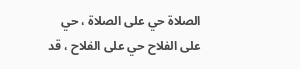الصلاة حي على الصلاة ، حي على الفلاح حي على الفلاح ، قد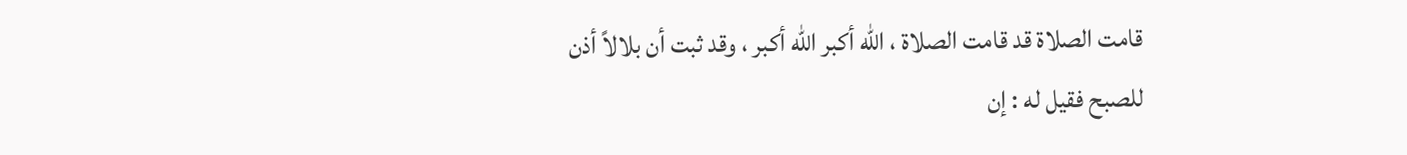قامت الصلاة قد قامت الصلاة ، الله أكبر الله أكبر ، وقد ثبت أن بلالاً أذن للصبح فقيل له : إن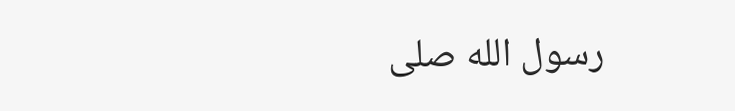رسول الله صلى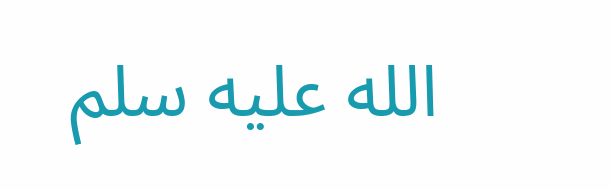الله عليه سلم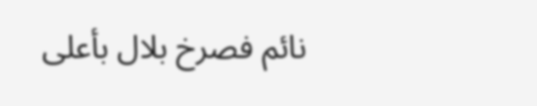نائم فصرخ بلال بأعلى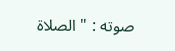صوته : " الصلاة